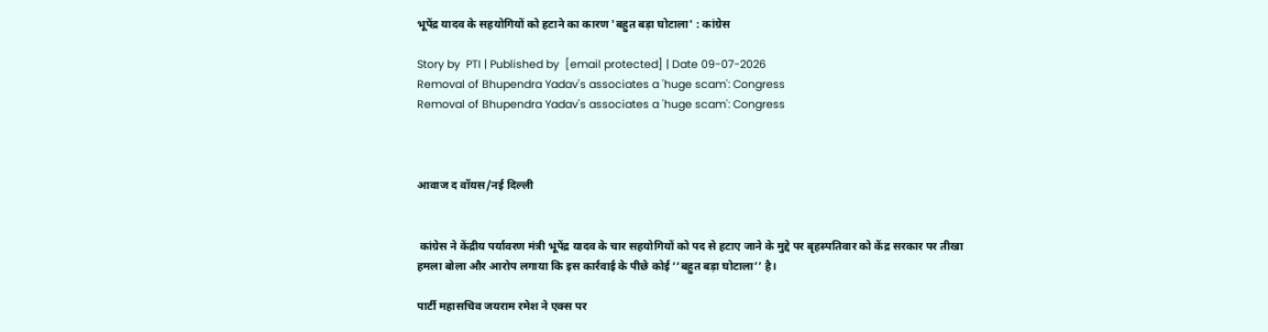भूपेंद्र यादव के सहयोगियों को हटाने का कारण 'बहुत बड़ा घोटाला' : कांग्रेस

Story by  PTI | Published by  [email protected] | Date 09-07-2026
Removal of Bhupendra Yadav's associates a 'huge scam': Congress
Removal of Bhupendra Yadav's associates a 'huge scam': Congress



आवाज द वॉयस/नई दिल्ली


 कांग्रेस ने केंद्रीय पर्यावरण मंत्री भूपेंद्र यादव के चार सहयोगियों को पद से हटाए जाने के मुद्दे पर बृहस्पतिवार को केंद्र सरकार पर तीखा हमला बोला और आरोप लगाया कि इस कार्रवाई के पीछे कोई ‘‘बहुत बड़ा घोटाला’’ है।

पार्टी महासचिव जयराम रमेश ने एक्स पर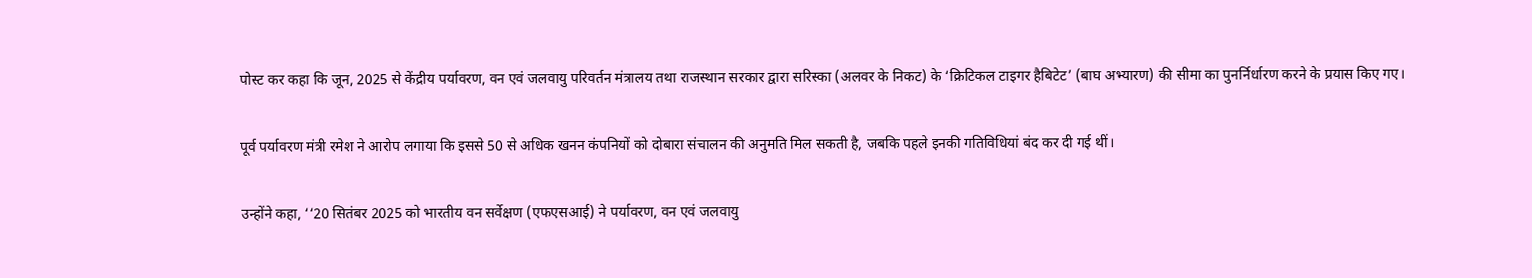पोस्ट कर कहा कि जून, 2025 से केंद्रीय पर्यावरण, वन एवं जलवायु परिवर्तन मंत्रालय तथा राजस्थान सरकार द्वारा सरिस्का (अलवर के निकट) के ‘क्रिटिकल टाइगर हैबिटेट’ (बाघ अभ्यारण) की सीमा का पुनर्निर्धारण करने के प्रयास किए गए।

पूर्व पर्यावरण मंत्री रमेश ने आरोप लगाया कि इससे 50 से अधिक खनन कंपनियों को दोबारा संचालन की अनुमति मिल सकती है, जबकि पहले इनकी गतिविधियां बंद कर दी गई थीं।

उन्होंने कहा, ‘‘20 सितंबर 2025 को भारतीय वन सर्वेक्षण (एफएसआई) ने पर्यावरण, वन एवं जलवायु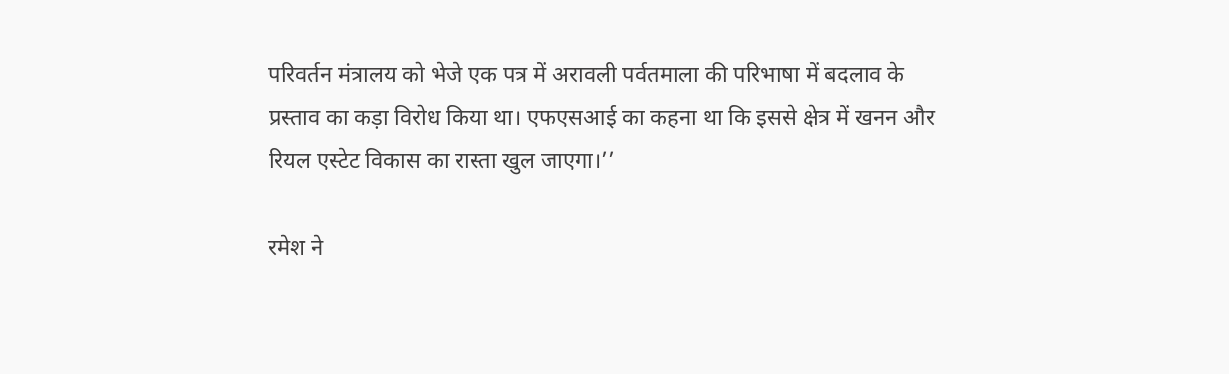परिवर्तन मंत्रालय को भेजे एक पत्र में अरावली पर्वतमाला की परिभाषा में बदलाव के प्रस्ताव का कड़ा विरोध किया था। एफएसआई का कहना था कि इससे क्षेत्र में खनन और रियल एस्टेट विकास का रास्ता खुल जाएगा।’’

रमेश ने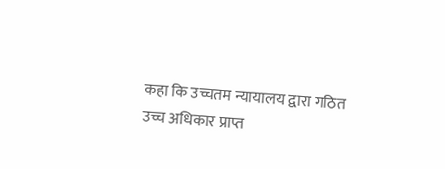कहा कि उच्चतम न्यायालय द्वारा गठित उच्च अधिकार प्राप्त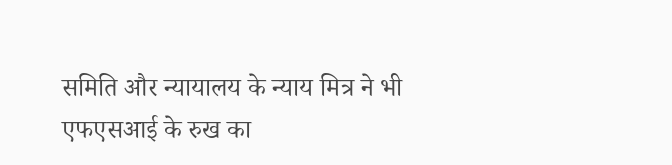समिति और न्यायालय के न्याय मित्र ने भी एफएसआई के रुख का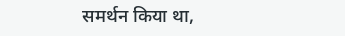समर्थन किया था,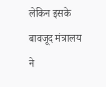लेकिन इसके बावजूद मंत्रालय ने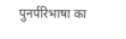पुनर्परिभाषा का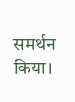समर्थन किया।